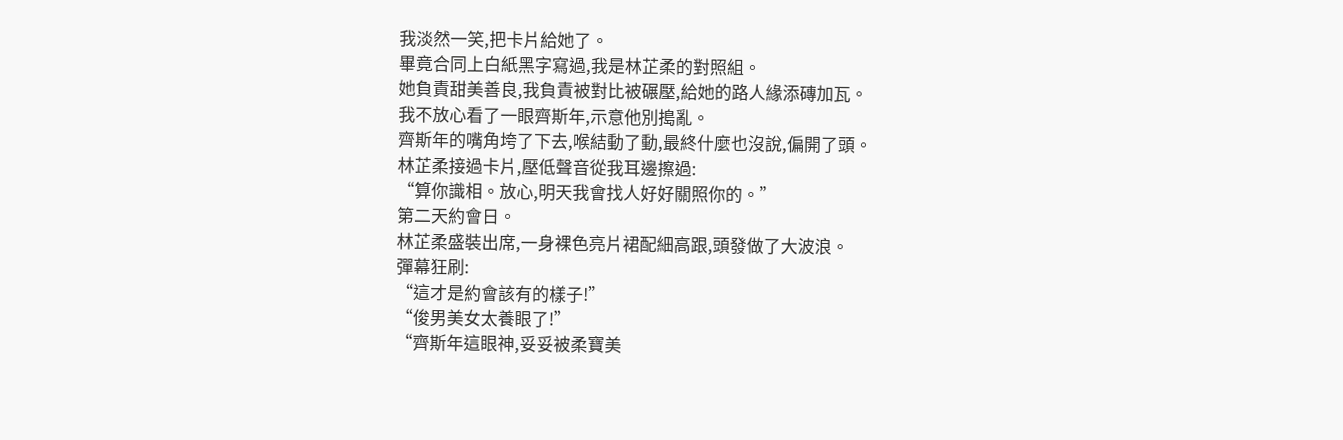我淡然一笑,把卡片給她了。
畢竟合同上白紙黑字寫過,我是林芷柔的對照組。
她負責甜美善良,我負責被對比被碾壓,給她的路人緣添磚加瓦。
我不放心看了一眼齊斯年,示意他別搗亂。
齊斯年的嘴角垮了下去,喉結動了動,最終什麼也沒說,偏開了頭。
林芷柔接過卡片,壓低聲音從我耳邊擦過:
“算你識相。放心,明天我會找人好好關照你的。”
第二天約會日。
林芷柔盛裝出席,一身裸色亮片裙配細高跟,頭發做了大波浪。
彈幕狂刷:
“這才是約會該有的樣子!”
“俊男美女太養眼了!”
“齊斯年這眼神,妥妥被柔寶美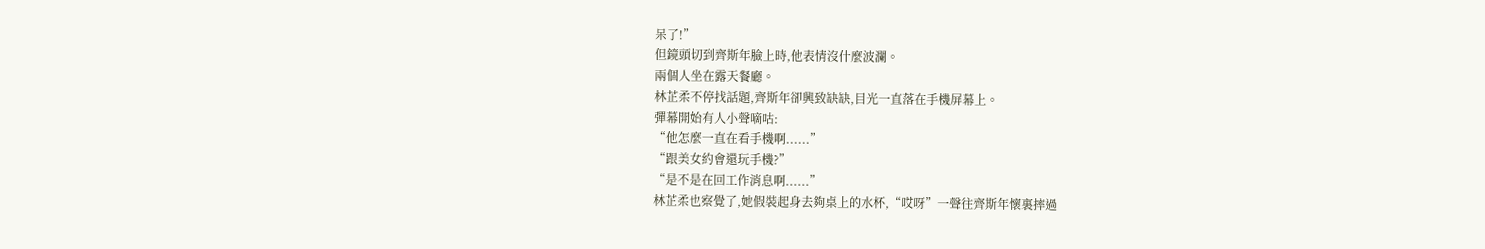呆了!”
但鏡頭切到齊斯年臉上時,他表情沒什麼波瀾。
兩個人坐在露天餐廳。
林芷柔不停找話題,齊斯年卻興致缺缺,目光一直落在手機屏幕上。
彈幕開始有人小聲嘀咕:
“他怎麼一直在看手機啊......”
“跟美女約會還玩手機?”
“是不是在回工作消息啊......”
林芷柔也察覺了,她假裝起身去夠桌上的水杯,“哎呀”一聲往齊斯年懷裏摔過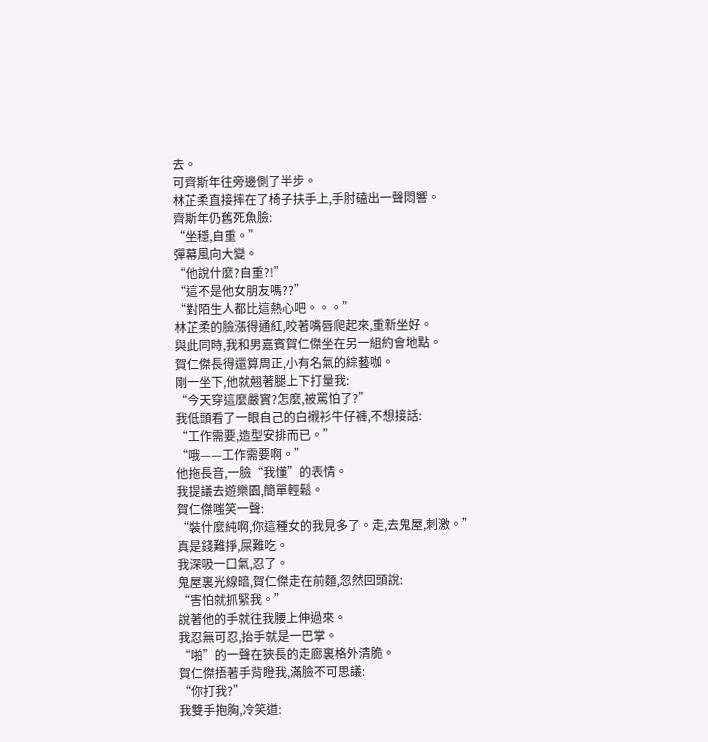去。
可齊斯年往旁邊側了半步。
林芷柔直接摔在了椅子扶手上,手肘磕出一聲悶響。
齊斯年仍舊死魚臉:
“坐穩,自重。”
彈幕風向大變。
“他說什麼?自重?!”
“這不是他女朋友嗎??”
“對陌生人都比這熱心吧。。。”
林芷柔的臉漲得通紅,咬著嘴唇爬起來,重新坐好。
與此同時,我和男嘉賓賀仁傑坐在另一組約會地點。
賀仁傑長得還算周正,小有名氣的綜藝咖。
剛一坐下,他就翹著腿上下打量我:
“今天穿這麼嚴實?怎麼,被罵怕了?”
我低頭看了一眼自己的白襯衫牛仔褲,不想接話:
“工作需要,造型安排而已。”
“哦——工作需要啊。”
他拖長音,一臉“我懂”的表情。
我提議去遊樂園,簡單輕鬆。
賀仁傑嗤笑一聲:
“裝什麼純啊,你這種女的我見多了。走,去鬼屋,刺激。”
真是錢難掙,屎難吃。
我深吸一口氣,忍了。
鬼屋裏光線暗,賀仁傑走在前麵,忽然回頭說:
“害怕就抓緊我。”
說著他的手就往我腰上伸過來。
我忍無可忍,抬手就是一巴掌。
“啪”的一聲在狹長的走廊裏格外清脆。
賀仁傑捂著手背瞪我,滿臉不可思議:
“你打我?”
我雙手抱胸,冷笑道: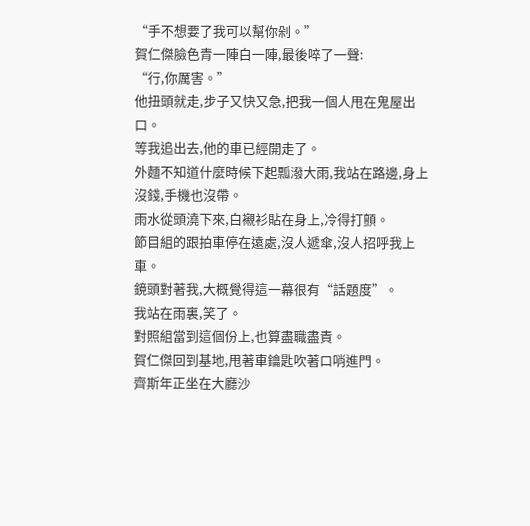“手不想要了我可以幫你剁。”
賀仁傑臉色青一陣白一陣,最後啐了一聲:
“行,你厲害。”
他扭頭就走,步子又快又急,把我一個人甩在鬼屋出口。
等我追出去,他的車已經開走了。
外麵不知道什麼時候下起瓢潑大雨,我站在路邊,身上沒錢,手機也沒帶。
雨水從頭澆下來,白襯衫貼在身上,冷得打顫。
節目組的跟拍車停在遠處,沒人遞傘,沒人招呼我上車。
鏡頭對著我,大概覺得這一幕很有“話題度”。
我站在雨裏,笑了。
對照組當到這個份上,也算盡職盡責。
賀仁傑回到基地,甩著車鑰匙吹著口哨進門。
齊斯年正坐在大廳沙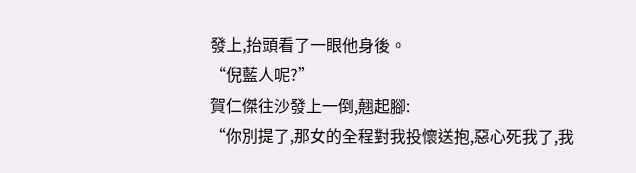發上,抬頭看了一眼他身後。
“倪藍人呢?”
賀仁傑往沙發上一倒,翹起腳:
“你別提了,那女的全程對我投懷送抱,惡心死我了,我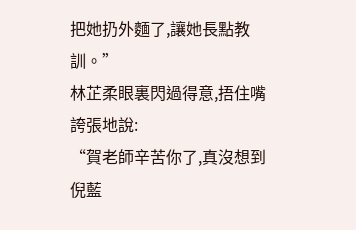把她扔外麵了,讓她長點教訓。”
林芷柔眼裏閃過得意,捂住嘴誇張地說:
“賀老師辛苦你了,真沒想到倪藍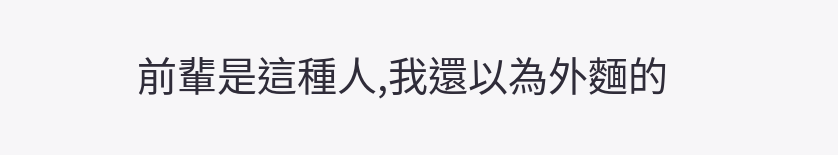前輩是這種人,我還以為外麵的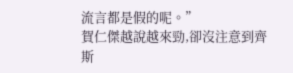流言都是假的呢。”
賀仁傑越說越來勁,卻沒注意到齊斯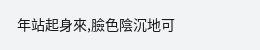年站起身來,臉色陰沉地可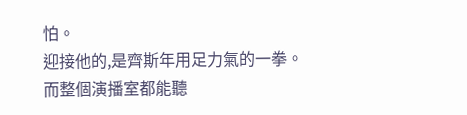怕。
迎接他的,是齊斯年用足力氣的一拳。
而整個演播室都能聽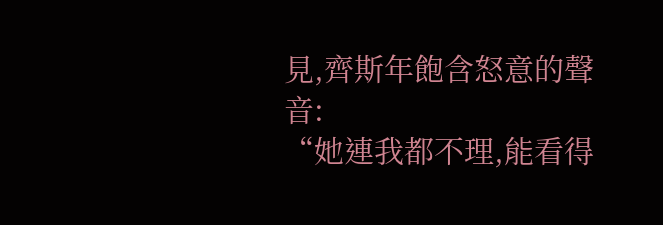見,齊斯年飽含怒意的聲音:
“她連我都不理,能看得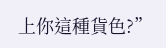上你這種貨色?”